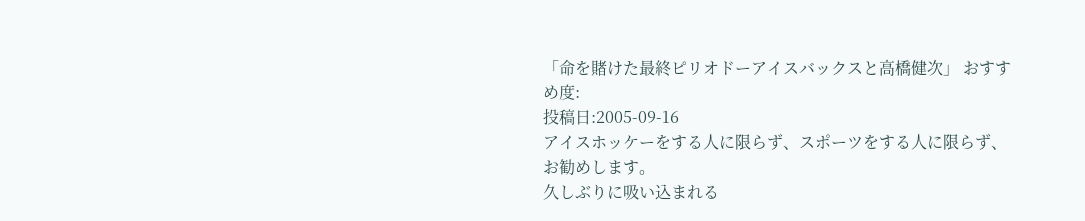「命を賭けた最終ピリオドーアイスバックスと高橋健次」 おすすめ度:
投稿日:2005-09-16
アイスホッケーをする人に限らず、スポーツをする人に限らず、
お勧めします。
久しぶりに吸い込まれる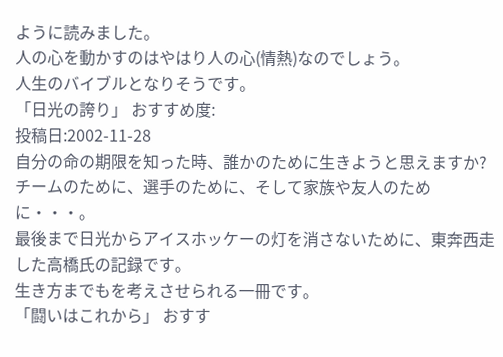ように読みました。
人の心を動かすのはやはり人の心(情熱)なのでしょう。
人生のバイブルとなりそうです。
「日光の誇り」 おすすめ度:
投稿日:2002-11-28
自分の命の期限を知った時、誰かのために生きようと思えますか?
チームのために、選手のために、そして家族や友人のために・・・。
最後まで日光からアイスホッケーの灯を消さないために、東奔西走した高橋氏の記録です。
生き方までもを考えさせられる一冊です。
「闘いはこれから」 おすす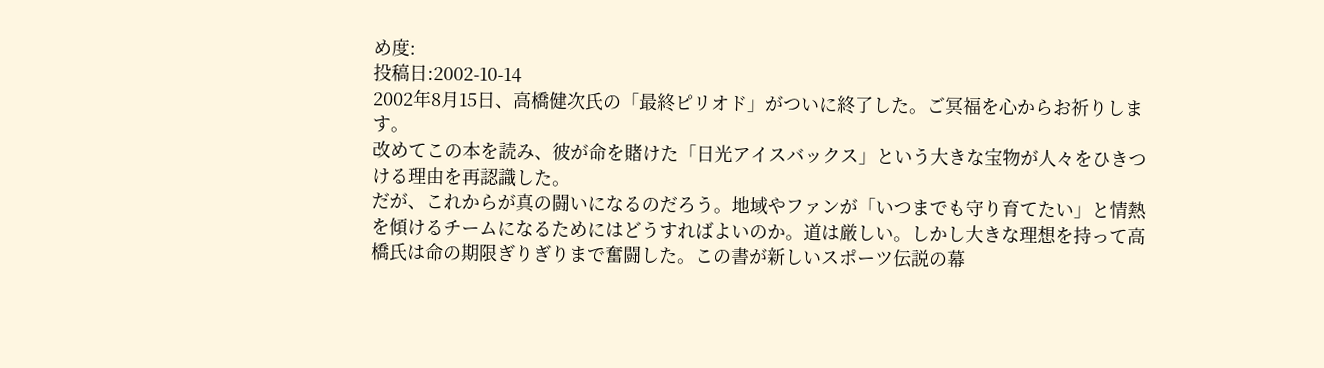め度:
投稿日:2002-10-14
2002年8月15日、高橋健次氏の「最終ピリオド」がついに終了した。ご冥福を心からお祈りします。
改めてこの本を読み、彼が命を賭けた「日光アイスバックス」という大きな宝物が人々をひきつける理由を再認識した。
だが、これからが真の闘いになるのだろう。地域やファンが「いつまでも守り育てたい」と情熱を傾けるチームになるためにはどうすればよいのか。道は厳しい。しかし大きな理想を持って高橋氏は命の期限ぎりぎりまで奮闘した。この書が新しいスポーツ伝説の幕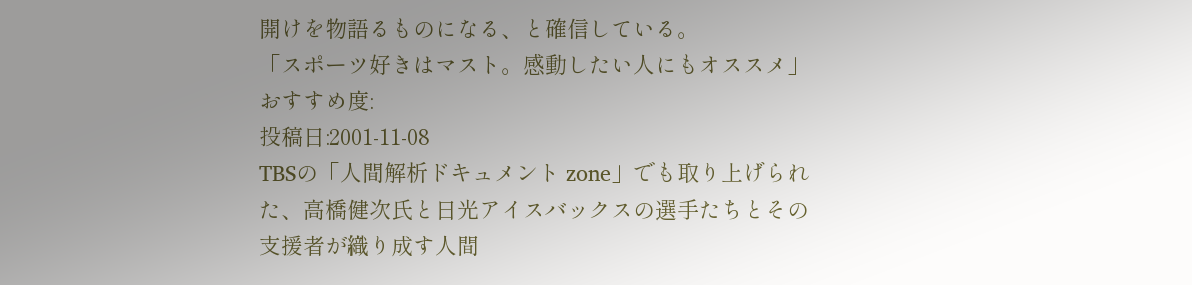開けを物語るものになる、と確信している。
「スポーツ好きはマスト。感動したい人にもオススメ」 おすすめ度:
投稿日:2001-11-08
TBSの「人間解析ドキュメント zone」でも取り上げられた、高橋健次氏と日光アイスバックスの選手たちとその支援者が織り成す人間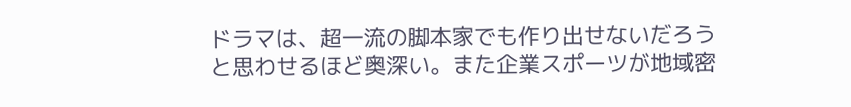ドラマは、超一流の脚本家でも作り出せないだろうと思わせるほど奥深い。また企業スポーツが地域密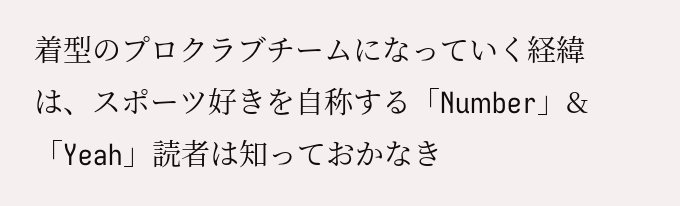着型のプロクラブチームになっていく経緯は、スポーツ好きを自称する「Number」&「Yeah」読者は知っておかなき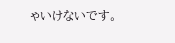ゃいけないです。